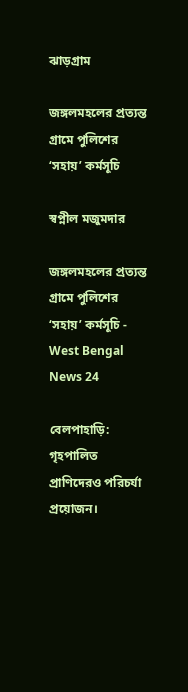ঝাড়গ্রাম

জঙ্গলমহলের প্রত্যন্ত গ্রামে পুলিশের ‘সহায়’ কর্মসূচি

স্বপ্নীল মজুমদার

জঙ্গলমহলের প্রত্যন্ত গ্রামে পুলিশের ‘সহায়’ কর্মসূচি - West Bengal News 24

বেলপাহাড়ি: গৃহপালিত প্রাণিদেরও পরিচর্যা প্রয়োজন।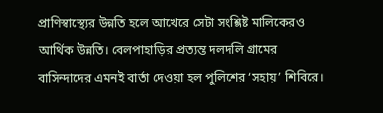প্রাণিস্বাস্থ্যের উন্নতি হলে আখেরে সেটা সংশ্লিষ্ট মালিকেরও আর্থিক উন্নতি। বেলপাহাড়ির প্রত্যন্ত দলদলি গ্রামের বাসিন্দাদের এমনই বার্তা দেওয়া হল পুলিশের ‘সহায়’ শিবিরে।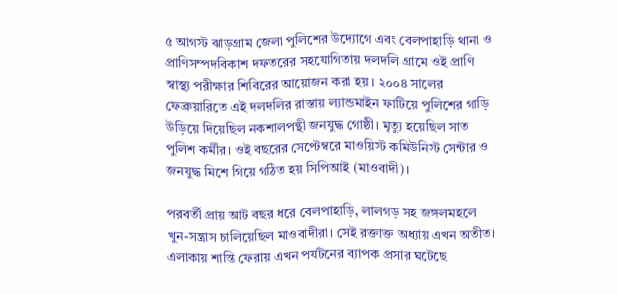৫ আগস্ট ঝাড়গ্রাম জেলা পুলিশের উদ্যোগে এবং বেলপাহাড়ি থানা ও প্রাণিসম্পদবিকাশ দফতরের সহযোগিতায় দলদলি গ্রামে ওই প্রাণি স্বাস্থ্য পরীক্ষার শিবিরের আয়োজন করা হয়। ২০০৪ সালের ফেব্রুয়ারিতে এই দলদলির রাস্তায় ল্যান্ডমাইন ফাটিয়ে পুলিশের গাড়ি উড়িয়ে দিয়েছিল নকশালপন্থী জনযুদ্ধ গোষ্ঠী। মৃত্যু হয়েছিল সাত পুলিশ কর্মীর। ওই বছরের সেপ্টেম্বরে মাওয়িস্ট কমিউনিস্ট সেন্টার ও জনযুদ্ধ মিশে গিয়ে গঠিত হয় সিপিআই (মাওবাদী)।

পরবর্তী প্রায় আট বছর ধরে বেলপাহাড়ি, লালগড় সহ জঙ্গলমহলে খুন-সন্ত্রাস চালিয়েছিল মাওবাদীরা। সেই রক্তাক্ত অধ্যায় এখন অতীত। এলাকায় শান্তি ফেরায় এখন পর্যটনের ব্যাপক প্রসার ঘটেছে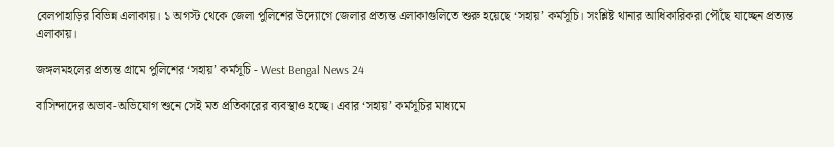বেলপাহাড়ির বিভিন্ন এলাকায়। ১ অগস্ট থেকে জেলা পুলিশের উদ্যোগে জেলার প্রত্যন্ত এলাকাগুলিতে শুরু হয়েছে ‘সহায়’ কর্মসূচি। সংশ্লিষ্ট থানার আধিকারিকরা পৌঁছে যাচ্ছেন প্রত্যন্ত এলাকায়।

জঙ্গলমহলের প্রত্যন্ত গ্রামে পুলিশের ‘সহায়’ কর্মসূচি - West Bengal News 24

বাসিন্দাদের অভাব-অভিযোগ শুনে সেই মত প্রতিকারের ব্যবস্থাও হচ্ছে। এবার ‘সহায়’ কর্মসূচির মাধ্যমে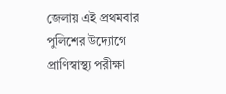জেলায় এই প্রথমবার পুলিশের উদ্যোগে প্রাণিস্বাস্থ্য পরীক্ষা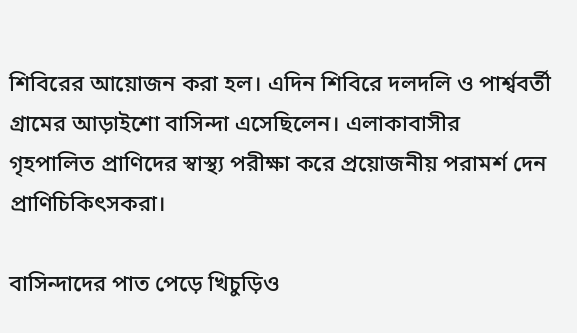শিবিরের আয়োজন করা হল। এদিন শিবিরে দলদলি ও পার্শ্ববর্তী গ্রামের আড়াইশো বাসিন্দা এসেছিলেন। এলাকাবাসীর গৃহপালিত প্রাণিদের স্বাস্থ্য পরীক্ষা করে প্রয়োজনীয় পরামর্শ দেন প্রাণিচিকিৎসকরা।

বাসিন্দাদের পাত পেড়ে খিচুড়িও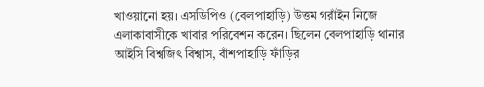খাওয়ানো হয়। এসডিপিও (বেলপাহাড়ি) উত্তম গরাঁইন নিজে এলাকাবাসীকে খাবার পরিবেশন করেন। ছিলেন বেলপাহাড়ি থানার আইসি বিশ্বজিৎ বিশ্বাস, বাঁশপাহাড়ি ফাঁড়ির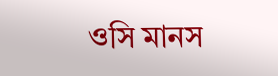ওসি মানস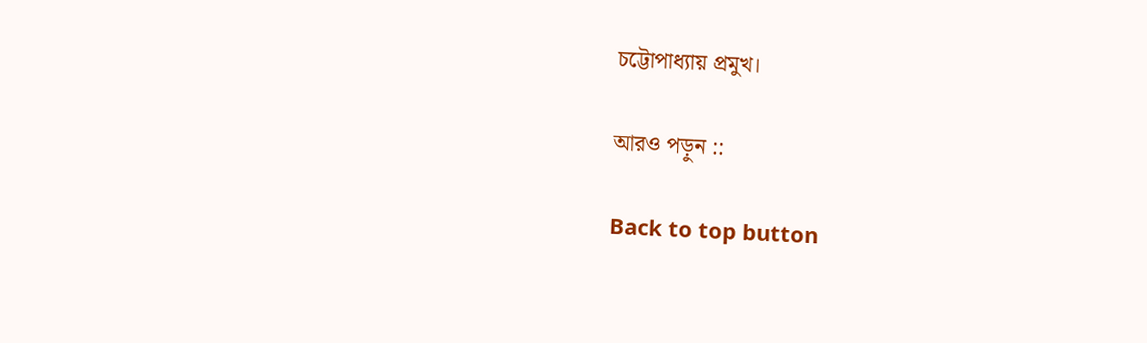চট্টোপাধ্যায় প্রমুখ।

আরও পড়ুন ::

Back to top button